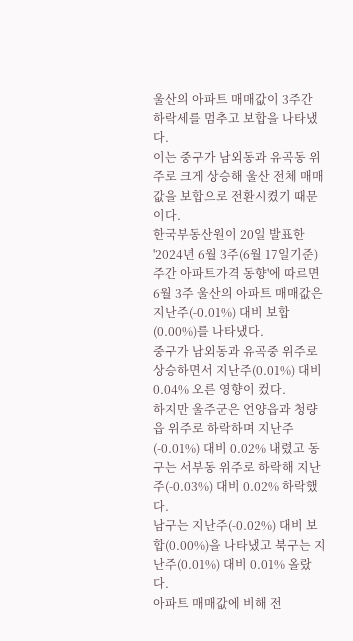울산의 아파트 매매값이 3주간 하락세를 멈추고 보합을 나타냈다.
이는 중구가 남외동과 유곡동 위주로 크게 상승해 울산 전체 매매값을 보합으로 전환시켰기 때문이다.
한국부동산원이 20일 발표한 '2024년 6월 3주(6월 17일기준) 주간 아파트가격 동향'에 따르면 6월 3주 울산의 아파트 매매값은 지난주(-0.01%) 대비 보합(0.00%)를 나타냈다.
중구가 남외동과 유곡중 위주로 상승하면서 지난주(0.01%) 대비 0.04% 오른 영향이 컸다.
하지만 울주군은 언양읍과 청량읍 위주로 하락하며 지난주(-0.01%) 대비 0.02% 내렸고 동구는 서부동 위주로 하락해 지난주(-0.03%) 대비 0.02% 하락했다.
남구는 지난주(-0.02%) 대비 보합(0.00%)을 나타냈고 북구는 지난주(0.01%) 대비 0.01% 올랐다.
아파트 매매값에 비해 전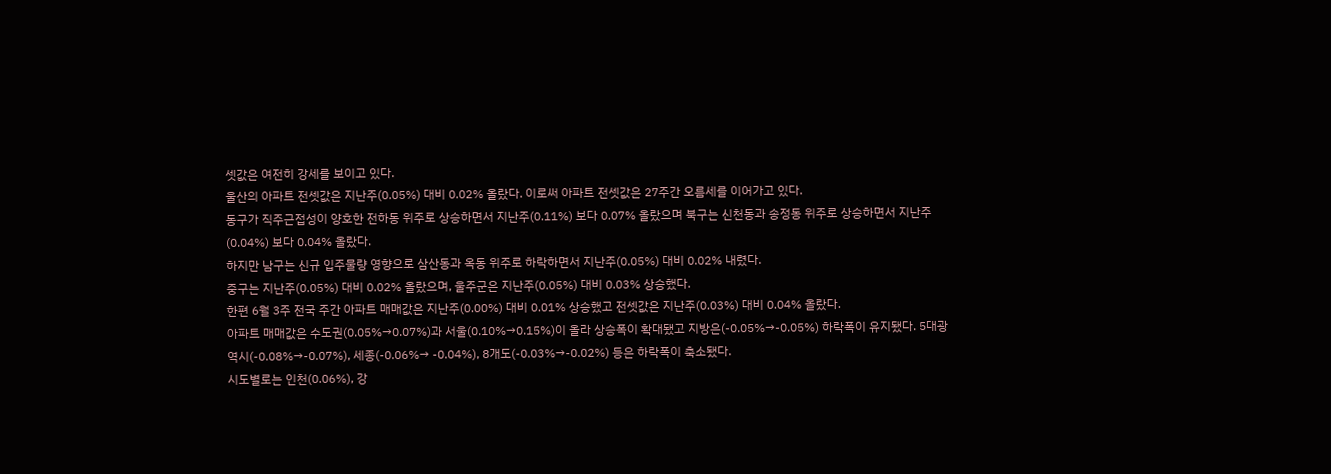셋값은 여전히 강세를 보이고 있다.
울산의 아파트 전셋값은 지난주(0.05%) 대비 0.02% 올랐다. 이로써 아파트 전셋값은 27주간 오름세를 이어가고 있다.
동구가 직주근접성이 양호한 전하동 위주로 상승하면서 지난주(0.11%) 보다 0.07% 올랐으며 북구는 신천동과 송정동 위주로 상승하면서 지난주(0.04%) 보다 0.04% 올랐다.
하지만 남구는 신규 입주물량 영향으로 삼산동과 옥동 위주로 하락하면서 지난주(0.05%) 대비 0.02% 내렸다.
중구는 지난주(0.05%) 대비 0.02% 올랐으며, 울주군은 지난주(0.05%) 대비 0.03% 상승했다.
한편 6월 3주 전국 주간 아파트 매매값은 지난주(0.00%) 대비 0.01% 상승했고 전셋값은 지난주(0.03%) 대비 0.04% 올랐다.
아파트 매매값은 수도권(0.05%→0.07%)과 서울(0.10%→0.15%)이 올라 상승폭이 확대됐고 지방은(-0.05%→-0.05%) 하락폭이 유지됐다. 5대광역시(-0.08%→-0.07%), 세종(-0.06%→ -0.04%), 8개도(-0.03%→-0.02%) 등은 하락폭이 축소됐다.
시도별로는 인천(0.06%), 강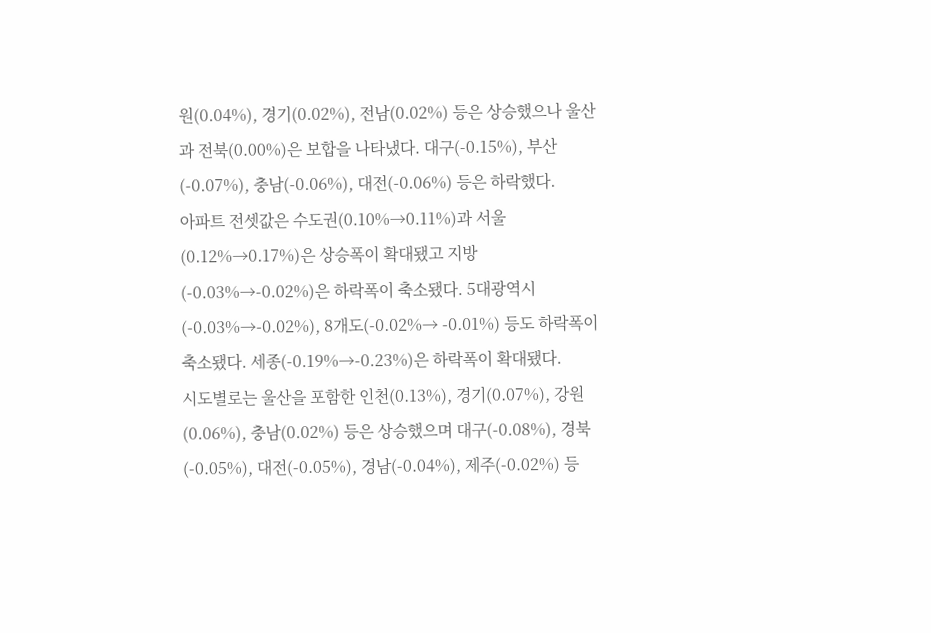원(0.04%), 경기(0.02%), 전남(0.02%) 등은 상승했으나 울산과 전북(0.00%)은 보합을 나타냈다. 대구(-0.15%), 부산(-0.07%), 충남(-0.06%), 대전(-0.06%) 등은 하락했다.
아파트 전셋값은 수도권(0.10%→0.11%)과 서울(0.12%→0.17%)은 상승폭이 확대됐고 지방(-0.03%→-0.02%)은 하락폭이 축소됐다. 5대광역시(-0.03%→-0.02%), 8개도(-0.02%→ -0.01%) 등도 하락폭이 축소됐다. 세종(-0.19%→-0.23%)은 하락폭이 확대됐다.
시도별로는 울산을 포함한 인천(0.13%), 경기(0.07%), 강원(0.06%), 충남(0.02%) 등은 상승했으며 대구(-0.08%), 경북(-0.05%), 대전(-0.05%), 경남(-0.04%), 제주(-0.02%) 등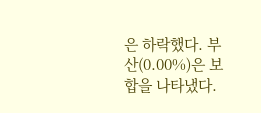은 하락했다. 부산(0.00%)은 보합을 나타냈다.